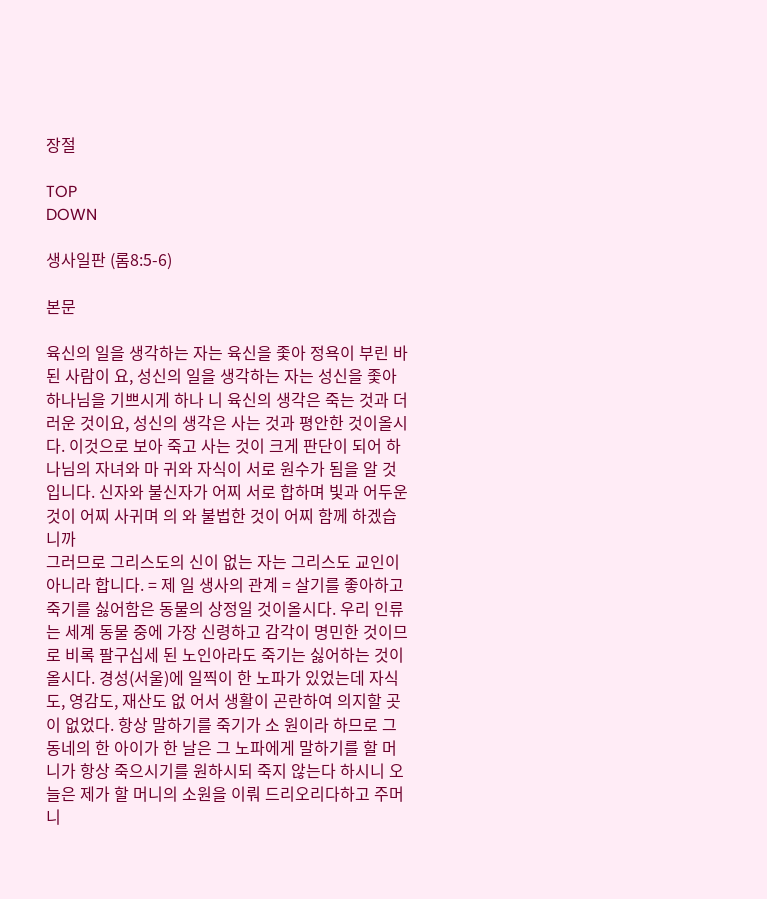장절

TOP
DOWN

생사일판 (롬8:5-6)

본문

육신의 일을 생각하는 자는 육신을 좇아 정욕이 부린 바 된 사람이 요, 성신의 일을 생각하는 자는 성신을 좇아 하나님을 기쁘시게 하나 니 육신의 생각은 죽는 것과 더러운 것이요, 성신의 생각은 사는 것과 평안한 것이올시다. 이것으로 보아 죽고 사는 것이 크게 판단이 되어 하나님의 자녀와 마 귀와 자식이 서로 원수가 됨을 알 것입니다. 신자와 불신자가 어찌 서로 합하며 빛과 어두운 것이 어찌 사귀며 의 와 불법한 것이 어찌 함께 하겠습니까
그러므로 그리스도의 신이 없는 자는 그리스도 교인이 아니라 합니다. = 제 일 생사의 관계 = 살기를 좋아하고 죽기를 싫어함은 동물의 상정일 것이올시다. 우리 인류는 세계 동물 중에 가장 신령하고 감각이 명민한 것이므로 비록 팔구십세 된 노인아라도 죽기는 싫어하는 것이올시다. 경성(서울)에 일찍이 한 노파가 있었는데 자식도, 영감도, 재산도 없 어서 생활이 곤란하여 의지할 곳이 없었다. 항상 말하기를 죽기가 소 원이라 하므로 그 동네의 한 아이가 한 날은 그 노파에게 말하기를 할 머니가 항상 죽으시기를 원하시되 죽지 않는다 하시니 오늘은 제가 할 머니의 소원을 이뤄 드리오리다하고 주머니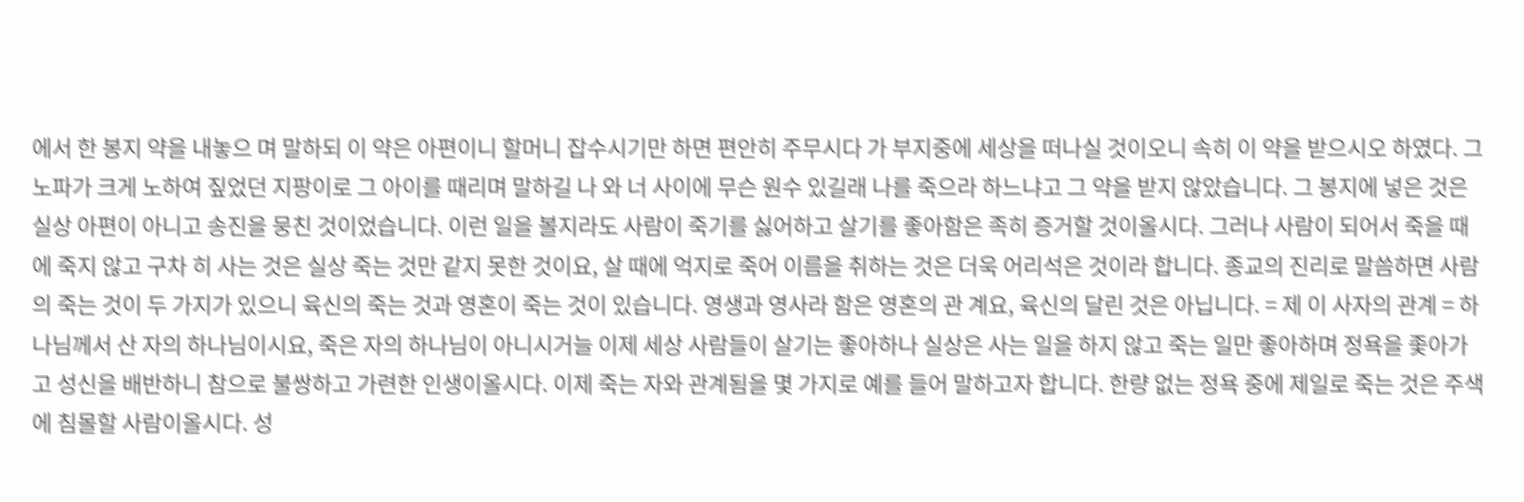에서 한 봉지 약을 내놓으 며 말하되 이 약은 아편이니 할머니 잡수시기만 하면 편안히 주무시다 가 부지중에 세상을 떠나실 것이오니 속히 이 약을 받으시오 하였다. 그 노파가 크게 노하여 짚었던 지팡이로 그 아이를 때리며 말하길 나 와 너 사이에 무슨 원수 있길래 나를 죽으라 하느냐고 그 약을 받지 않았습니다. 그 봉지에 넣은 것은 실상 아편이 아니고 송진을 뭉친 것이었습니다. 이런 일을 볼지라도 사람이 죽기를 싫어하고 살기를 좋아함은 족히 증거할 것이올시다. 그러나 사람이 되어서 죽을 때에 죽지 않고 구차 히 사는 것은 실상 죽는 것만 같지 못한 것이요, 살 때에 억지로 죽어 이름을 취하는 것은 더욱 어리석은 것이라 합니다. 종교의 진리로 말씀하면 사람의 죽는 것이 두 가지가 있으니 육신의 죽는 것과 영혼이 죽는 것이 있습니다. 영생과 영사라 함은 영혼의 관 계요, 육신의 달린 것은 아닙니다. = 제 이 사자의 관계 = 하나님께서 산 자의 하나님이시요, 죽은 자의 하나님이 아니시거늘 이제 세상 사람들이 살기는 좋아하나 실상은 사는 일을 하지 않고 죽는 일만 좋아하며 정욕을 좇아가고 성신을 배반하니 참으로 불쌍하고 가련한 인생이올시다. 이제 죽는 자와 관계됨을 몇 가지로 예를 들어 말하고자 합니다. 한량 없는 정욕 중에 제일로 죽는 것은 주색에 침몰할 사람이올시다. 성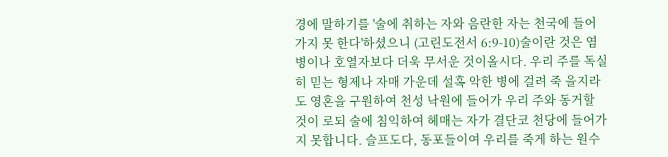경에 말하기를 '술에 취하는 자와 음란한 자는 천국에 들어가지 못 한다'하셨으니 (고린도전서 6:9-10)술이란 것은 염병이나 호열자보다 더욱 무서운 것이올시다. 우리 주를 독실히 믿는 형제나 자매 가운데 설혹 악한 병에 걸려 죽 을지라도 영혼을 구원하여 천성 낙원에 들어가 우리 주와 동거할 것이 로되 술에 침익하여 헤매는 자가 결단코 천당에 들어가지 못합니다. 슬프도다, 동포들이여 우리를 죽게 하는 원수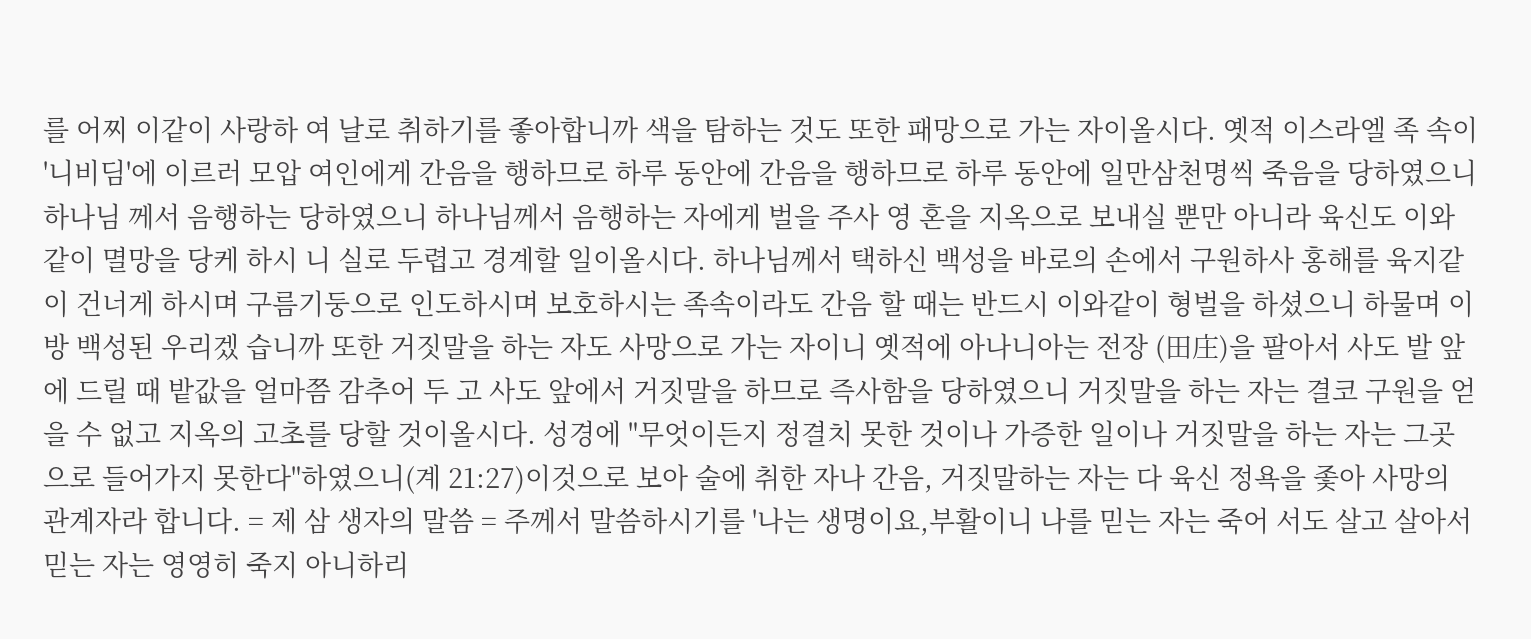를 어찌 이같이 사랑하 여 날로 취하기를 좋아합니까 색을 탐하는 것도 또한 패망으로 가는 자이올시다. 옛적 이스라엘 족 속이 '니비딤'에 이르러 모압 여인에게 간음을 행하므로 하루 동안에 간음을 행하므로 하루 동안에 일만삼천명씩 죽음을 당하였으니 하나님 께서 음행하는 당하였으니 하나님께서 음행하는 자에게 벌을 주사 영 혼을 지옥으로 보내실 뿐만 아니라 육신도 이와같이 멸망을 당케 하시 니 실로 두렵고 경계할 일이올시다. 하나님께서 택하신 백성을 바로의 손에서 구원하사 홍해를 육지같이 건너게 하시며 구름기둥으로 인도하시며 보호하시는 족속이라도 간음 할 때는 반드시 이와같이 형벌을 하셨으니 하물며 이방 백성된 우리겠 습니까 또한 거짓말을 하는 자도 사망으로 가는 자이니 옛적에 아나니아는 전장 (田庄)을 팔아서 사도 발 앞에 드릴 때 밭값을 얼마쯤 감추어 두 고 사도 앞에서 거짓말을 하므로 즉사함을 당하였으니 거짓말을 하는 자는 결코 구원을 얻을 수 없고 지옥의 고초를 당할 것이올시다. 성경에 "무엇이든지 정결치 못한 것이나 가증한 일이나 거짓말을 하는 자는 그곳으로 들어가지 못한다"하였으니(계 21:27)이것으로 보아 술에 취한 자나 간음, 거짓말하는 자는 다 육신 정욕을 좇아 사망의 관계자라 합니다. = 제 삼 생자의 말씀 = 주께서 말씀하시기를 '나는 생명이요,부활이니 나를 믿는 자는 죽어 서도 살고 살아서 믿는 자는 영영히 죽지 아니하리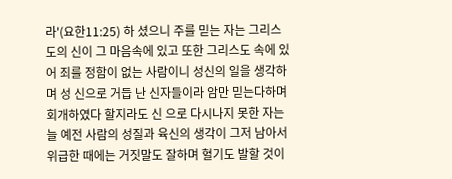라'(요한11:25) 하 셨으니 주를 믿는 자는 그리스도의 신이 그 마음속에 있고 또한 그리스도 속에 있어 죄를 정함이 없는 사람이니 성신의 일을 생각하며 성 신으로 거듭 난 신자들이라 암만 믿는다하며 회개하였다 할지라도 신 으로 다시나지 못한 자는 늘 예전 사람의 성질과 육신의 생각이 그저 남아서 위급한 때에는 거짓말도 잘하며 혈기도 발할 것이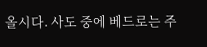올시다. 사도 중에 베드로는 주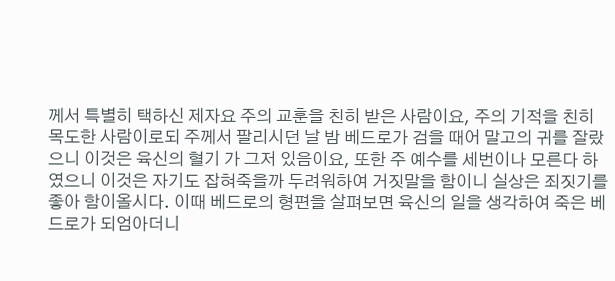께서 특별히 택하신 제자요 주의 교훈을 친히 받은 사람이요, 주의 기적을 친히 목도한 사람이로되 주께서 팔리시던 날 밤 베드로가 검을 때어 말고의 귀를 잘랐으니 이것은 육신의 혈기 가 그저 있음이요, 또한 주 예수를 세번이나 모른다 하였으니 이것은 자기도 잡혀죽을까 두려워하여 거짓말을 함이니 실상은 죄짓기를 좋아 함이올시다. 이때 베드로의 형편을 살펴보면 육신의 일을 생각하여 죽은 베드로가 되엄아더니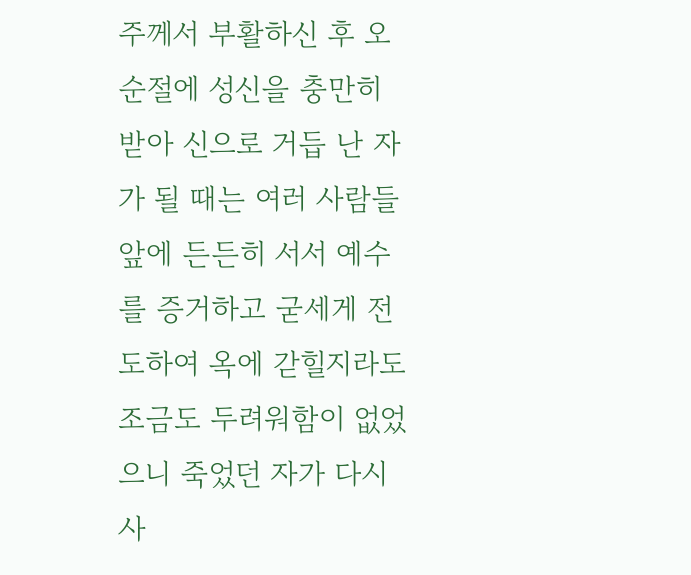주께서 부활하신 후 오순절에 성신을 충만히 받아 신으로 거듭 난 자가 될 때는 여러 사람들 앞에 든든히 서서 예수를 증거하고 굳세게 전도하여 옥에 갇힐지라도 조금도 두려워함이 없었으니 죽었던 자가 다시 사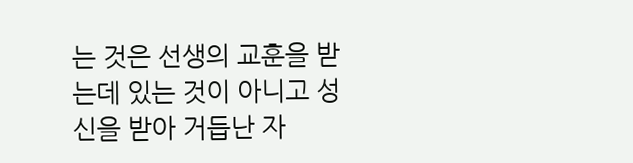는 것은 선생의 교훈을 받는데 있는 것이 아니고 성신을 받아 거듭난 자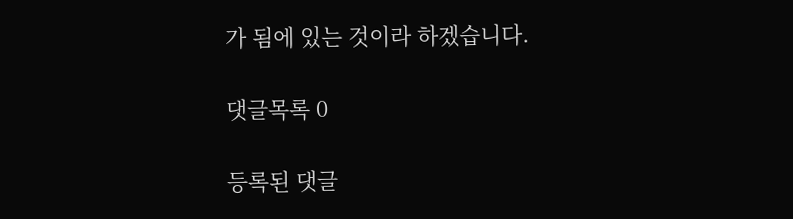가 됨에 있는 것이라 하겠습니다.

댓글목록 0

등록된 댓글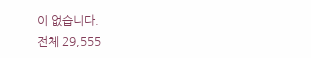이 없습니다.
전체 29,555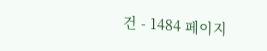건 - 1484 페이지